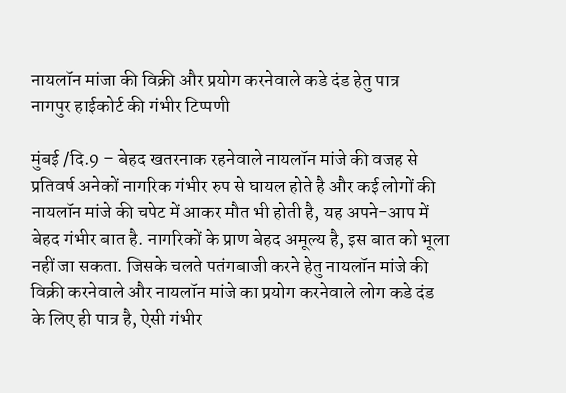नायलॉन मांजा की विक्री और प्रयोग करनेवाले कडे दंड हेतु पात्र
नागपुर हाईकोर्ट की गंभीर टिप्पणी

मुंबई /दि.9 – बेहद खतरनाक रहनेवाले नायलॉन मांजे की वजह से प्रतिवर्ष अनेकों नागरिक गंभीर रुप से घायल होते है और कई लोगों की नायलॉन मांजे की चपेट में आकर मौत भी होती है, यह अपने-आप में बेहद गंभीर बात है. नागरिकों के प्राण बेहद अमूल्य है, इस बात को भूला नहीं जा सकता. जिसके चलते पतंगबाजी करने हेतु नायलॉन मांजे की विक्री करनेवाले और नायलॉन मांजे का प्रयोग करनेवाले लोग कडे दंड के लिए ही पात्र है, ऐसी गंभीर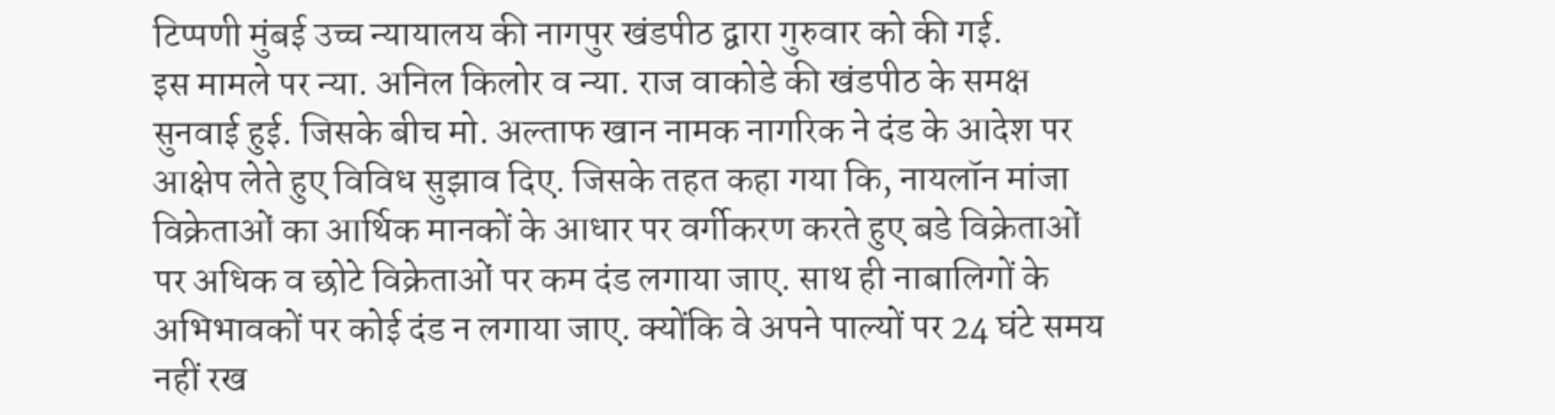टिप्पणी मुंबई उच्च न्यायालय की नागपुर खंडपीठ द्वारा गुरुवार को की गई.
इस मामले पर न्या. अनिल किलोर व न्या. राज वाकोडे की खंडपीठ के समक्ष सुनवाई हुई. जिसके बीच मो. अल्ताफ खान नामक नागरिक ने दंड के आदेश पर आक्षेप लेते हुए विविध सुझाव दिए. जिसके तहत कहा गया कि, नायलॉन मांजा विक्रेताओं का आर्थिक मानकों के आधार पर वर्गीकरण करते हुए बडे विक्रेताओं पर अधिक व छोटे विक्रेताओं पर कम दंड लगाया जाए. साथ ही नाबालिगों के अभिभावकों पर कोई दंड न लगाया जाए. क्योंकि वे अपने पाल्यों पर 24 घंटे समय नहीं रख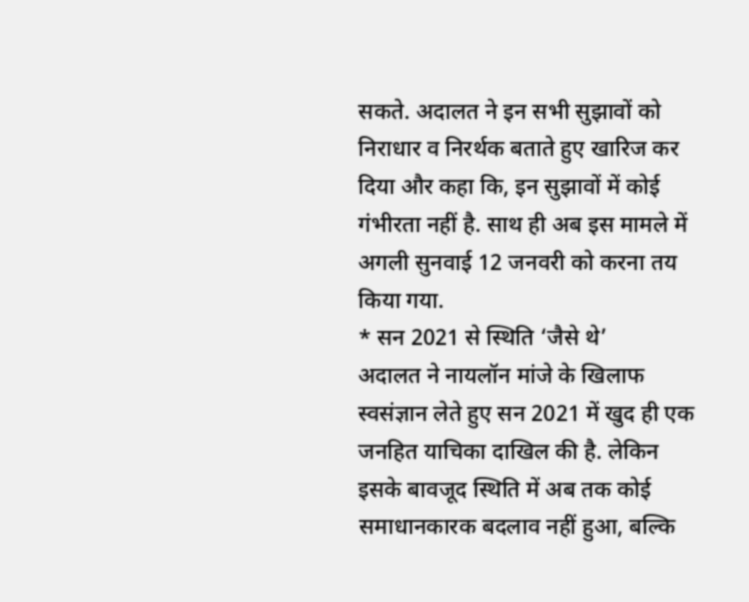सकते. अदालत ने इन सभी सुझावों को निराधार व निरर्थक बताते हुए खारिज कर दिया और कहा कि, इन सुझावों में कोई गंभीरता नहीं है. साथ ही अब इस मामले में अगली सुनवाई 12 जनवरी को करना तय किया गया.
* सन 2021 से स्थिति ‘जैसे थे’
अदालत ने नायलॉन मांजे के खिलाफ स्वसंज्ञान लेते हुए सन 2021 में खुद ही एक जनहित याचिका दाखिल की है. लेकिन इसके बावजूद स्थिति में अब तक कोई समाधानकारक बदलाव नहीं हुआ, बल्कि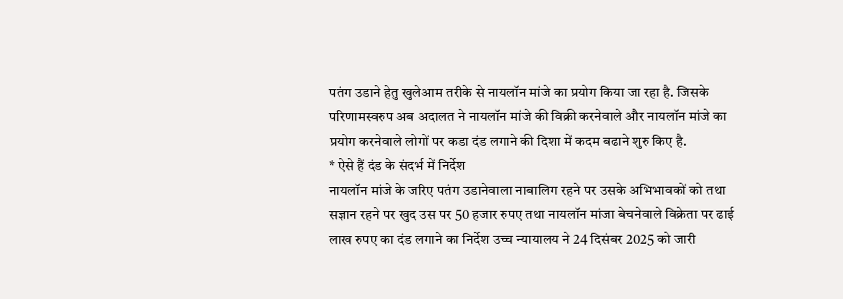पतंग उडाने हेतु खुलेआम तरीके से नायलॉन मांजे का प्रयोग किया जा रहा है. जिसके परिणामस्वरुप अब अदालत ने नायलॉन मांजे की विक्री करनेवाले और नायलॉन मांजे का प्रयोग करनेवाले लोगों पर कडा दंड लगाने की दिशा में कदम बढाने शुरु किए है.
* ऐसे हैं दंड के संदर्भ में निर्देश
नायलॉन मांजे के जरिए पतंग उडानेवाला नाबालिग रहने पर उसके अभिभावकों को तथा सज्ञान रहने पर खुद उस पर 50 हजार रुपए तथा नायलॉन मांजा बेचनेवाले विक्रेता पर ढाई लाख रुपए का दंड लगाने का निर्देश उच्च न्यायालय ने 24 दिसंबर 2025 को जारी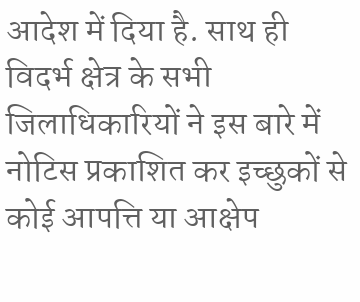आदेश में दिया है. साथ ही विदर्भ क्षेत्र के सभी जिलाधिकारियों ने इस बारे में नोटिस प्रकाशित कर इच्छुकों से कोई आपत्ति या आक्षेप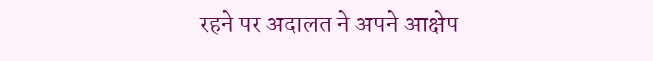रहने पर अदालत ने अपने आक्षेप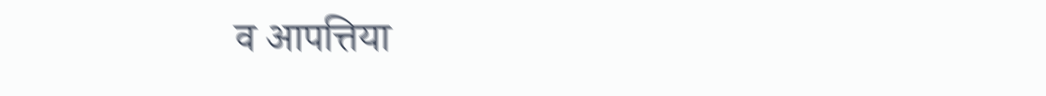व आपत्तिया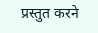प्रस्तुत करने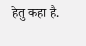हेतु कहा है.